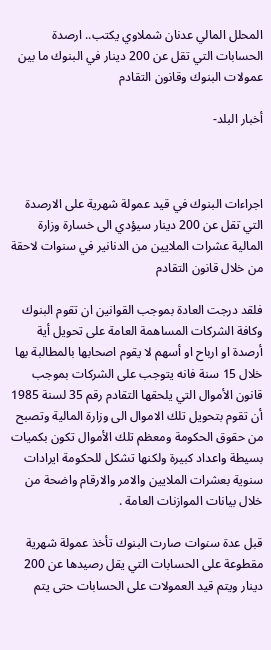المحلل المالي عدنان شملاوي يكتب.. ارصدة الحسابات التي تقل عن 200 دينار في البنوك ما بين عمولات البنوك وقانون التقادم

أخبار البلد-



اجراءات البنوك في قيد عمولة شهرية على الارصدة التي تقل عن 200 دينار سيؤدي الى خسارة وزارة المالية عشرات الملايين من الدنانير في سنوات لاحقة من خلال قانون التقادم

فلقد درجت العادة بموجب القوانين ان تقوم البنوك وكافة الشركات المساهمة العامة على تحويل أية أرصدة او ارباح او أسهم لا يقوم اصحابها بالمطالبة بها خلال 15 سنة فانه يتوجب على الشركات بموجب قانون الأموال التي يلحقها التقادم رقم 35 لسنة 1985 أن تقوم بتحويل تلك الاموال الى وزارة المالية وتصبح من حقوق الحكومة ومعظم تلك الأموال تكون بكميات بسيطة واعداد كبيرة ولكنها تشكل للحكومة ايرادات سنوية بعشرات الملايين والامر والارقام واضحة من خلال بيانات الموازنات العامة .

قبل عدة سنوات صارت البنوك تأخذ عمولة شهرية مقطوعة على الحسابات التي يقل رصيدها عن 200 دينار ويتم قيد العمولات على الحسابات حتى يتم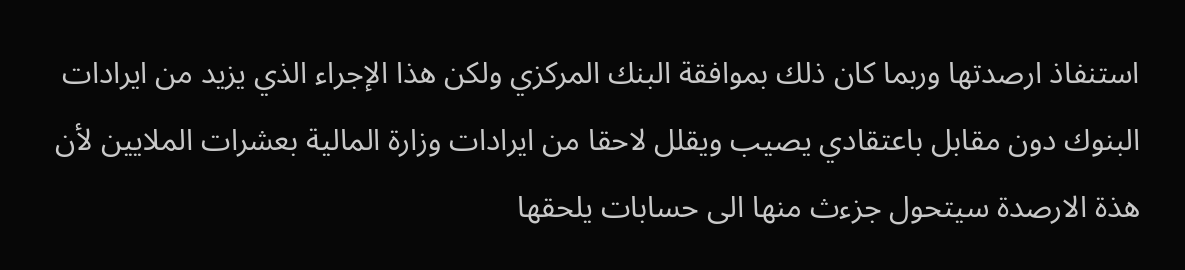استنفاذ ارصدتها وربما كان ذلك بموافقة البنك المركزي ولكن هذا الإجراء الذي يزيد من ايرادات البنوك دون مقابل باعتقادي يصيب ويقلل لاحقا من ايرادات وزارة المالية بعشرات الملايين لأن هذة الارصدة سيتحول جزءث منها الى حسابات يلحقها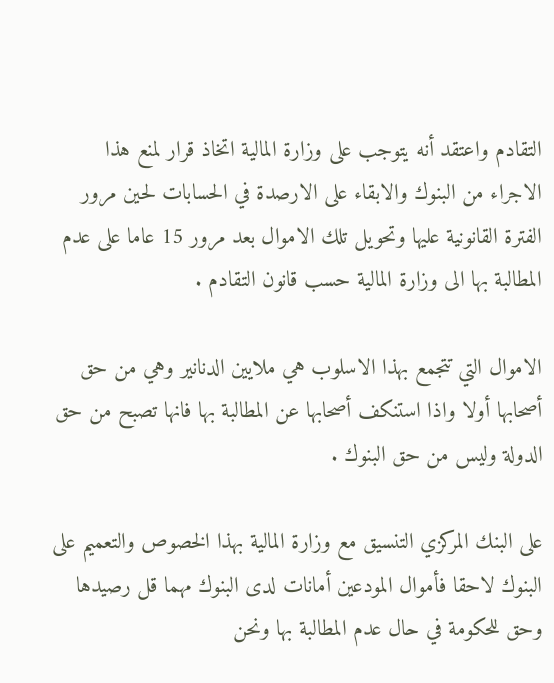التقادم واعتقد أنه يتوجب على وزارة المالية اتخاذ قرار لمنع هذا الاجراء من البنوك والابقاء على الارصدة في الحسابات لحين مرور الفترة القانونية عليها وتحويل تلك الاموال بعد مرور 15 عاما على عدم المطالبة بها الى وزارة المالية حسب قانون التقادم .

الاموال التي تتجمع بهذا الاسلوب هي ملايين الدنانير وهي من حق أصحابها أولا واذا استنكف أصحابها عن المطالبة بها فانها تصبح من حق الدولة وليس من حق البنوك .

على البنك المركزي التنسيق مع وزارة المالية بهذا الخصوص والتعميم على البنوك لاحقا فأموال المودعين أمانات لدى البنوك مهما قل رصيدها وحق للحكومة في حال عدم المطالبة بها ونحن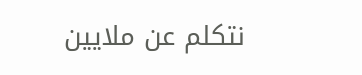نتكلم عن ملايين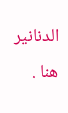الدنانير هنا .